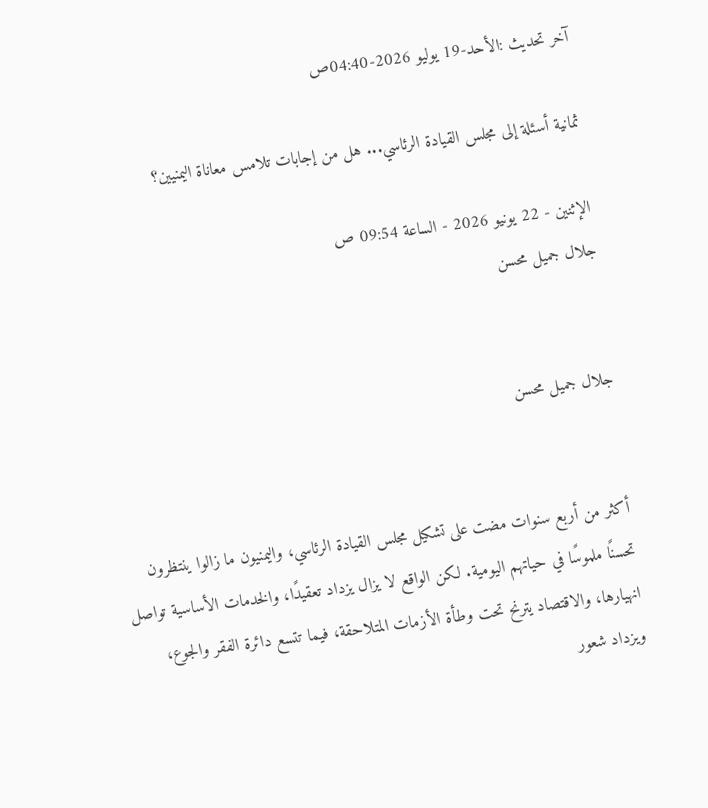آخر تحديث :الأحد-19 يوليو 2026-04:40ص

ثمانية أسئلة إلى مجلس القيادة الرئاسي... هل من إجابات تلامس معاناة اليمنيين؟

الإثنين - 22 يونيو 2026 - الساعة 09:54 ص
جلال جميل محسن


جلال جميل محسن


أكثر من أربع سنوات مضت على تشكيل مجلس القيادة الرئاسي، واليمنيون ما زالوا ينتظرون تحسنًا ملموسًا في حياتهم اليومية. لكن الواقع لا يزال يزداد تعقيدًا، والخدمات الأساسية تواصل انهيارها، والاقتصاد يترنح تحت وطأة الأزمات المتلاحقة، فيما تتسع دائرة الفقر والجوع، ويزداد شعور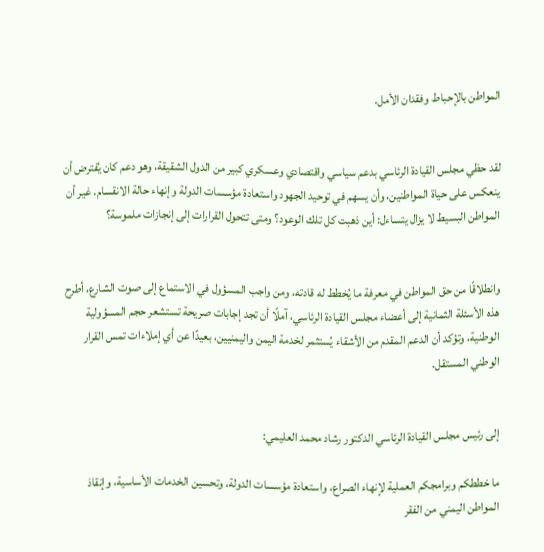المواطن بالإحباط وفقدان الأمل.


لقد حظي مجلس القيادة الرئاسي بدعم سياسي واقتصادي وعسكري كبير من الدول الشقيقة، وهو دعم كان يُفترض أن ينعكس على حياة المواطنين، وأن يسهم في توحيد الجهود واستعادة مؤسسات الدولة وإنهاء حالة الانقسام. غير أن المواطن البسيط لا يزال يتساءل: أين ذهبت كل تلك الوعود؟ ومتى تتحول القرارات إلى إنجازات ملموسة؟


وانطلاقًا من حق المواطن في معرفة ما يُخطط له قادته، ومن واجب المسؤول في الاستماع إلى صوت الشارع، أطرح هذه الأسئلة الثمانية إلى أعضاء مجلس القيادة الرئاسي، آملًا أن تجد إجابات صريحة تستشعر حجم المسؤولية الوطنية، وتؤكد أن الدعم المقدم من الأشقاء يُستثمر لخدمة اليمن واليمنيين، بعيدًا عن أي إملاءات تمس القرار الوطني المستقل.


إلى رئيس مجلس القيادة الرئاسي الدكتور رشاد محمد العليمي:

ما خططكم وبرامجكم العملية لإنهاء الصراع، واستعادة مؤسسات الدولة، وتحسين الخدمات الأساسية، وإنقاذ المواطن اليمني من الفقر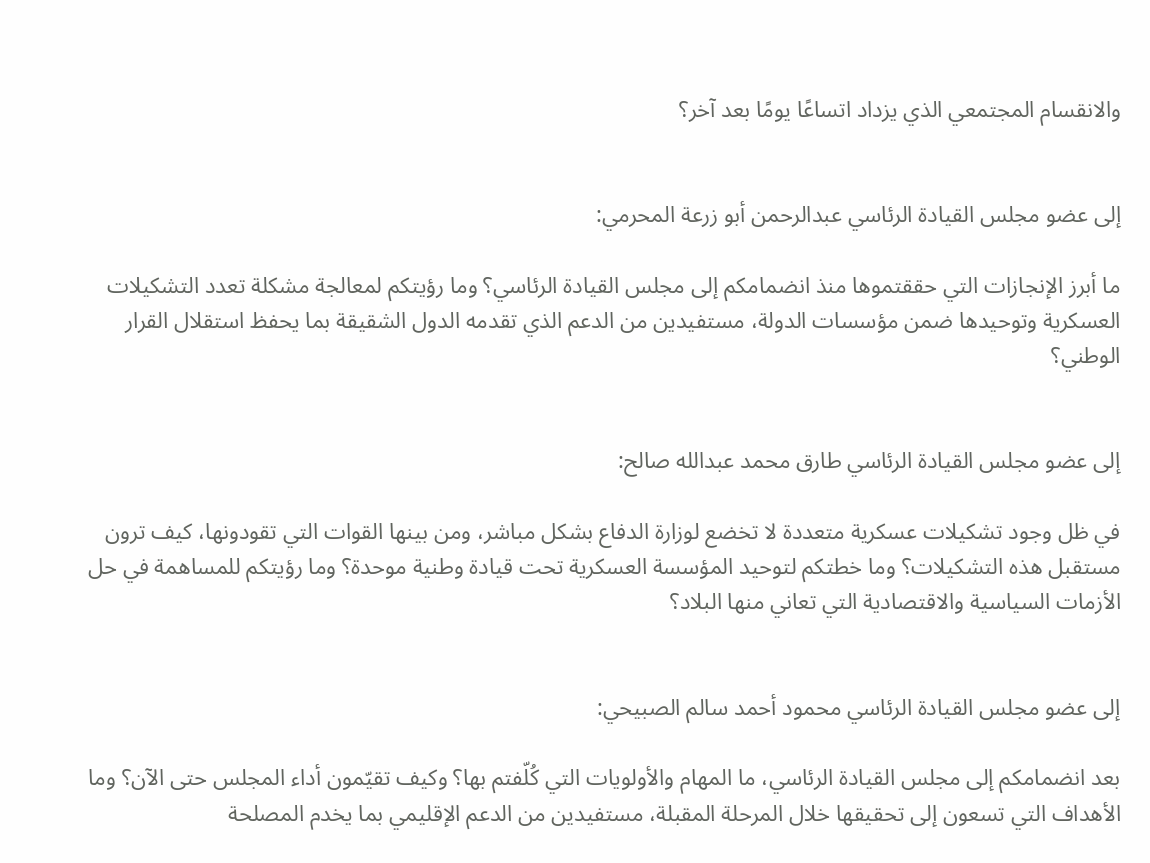والانقسام المجتمعي الذي يزداد اتساعًا يومًا بعد آخر؟


إلى عضو مجلس القيادة الرئاسي عبدالرحمن أبو زرعة المحرمي:

ما أبرز الإنجازات التي حققتموها منذ انضمامكم إلى مجلس القيادة الرئاسي؟ وما رؤيتكم لمعالجة مشكلة تعدد التشكيلات العسكرية وتوحيدها ضمن مؤسسات الدولة، مستفيدين من الدعم الذي تقدمه الدول الشقيقة بما يحفظ استقلال القرار الوطني؟


إلى عضو مجلس القيادة الرئاسي طارق محمد عبدالله صالح:

في ظل وجود تشكيلات عسكرية متعددة لا تخضع لوزارة الدفاع بشكل مباشر، ومن بينها القوات التي تقودونها، كيف ترون مستقبل هذه التشكيلات؟ وما خطتكم لتوحيد المؤسسة العسكرية تحت قيادة وطنية موحدة؟ وما رؤيتكم للمساهمة في حل الأزمات السياسية والاقتصادية التي تعاني منها البلاد؟


إلى عضو مجلس القيادة الرئاسي محمود أحمد سالم الصبيحي:

بعد انضمامكم إلى مجلس القيادة الرئاسي، ما المهام والأولويات التي كُلّفتم بها؟ وكيف تقيّمون أداء المجلس حتى الآن؟ وما الأهداف التي تسعون إلى تحقيقها خلال المرحلة المقبلة، مستفيدين من الدعم الإقليمي بما يخدم المصلحة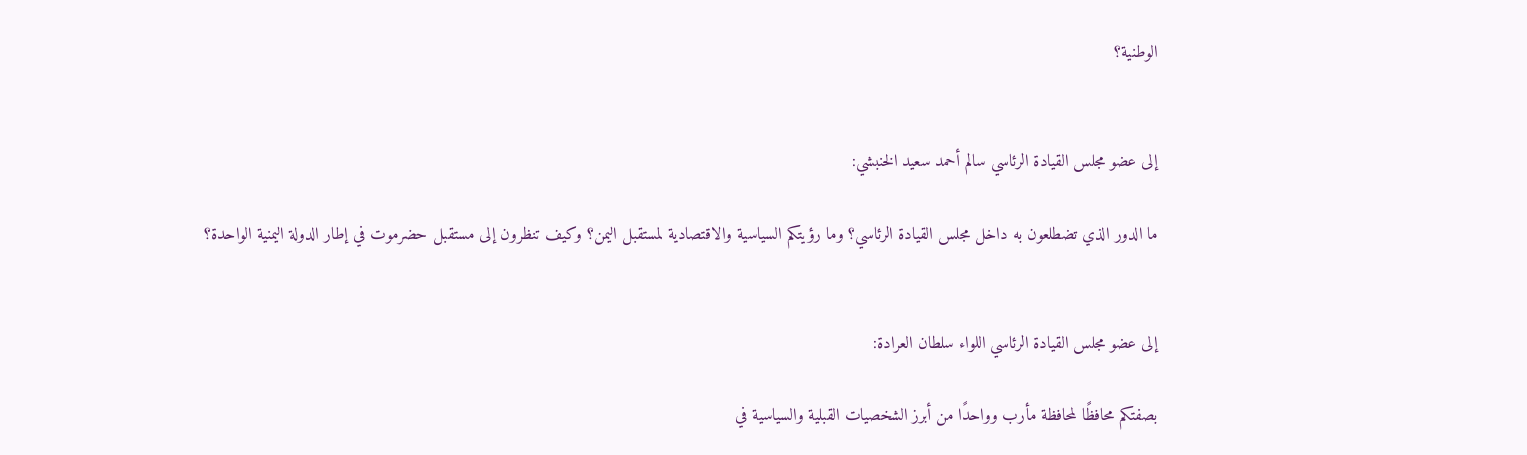الوطنية؟


إلى عضو مجلس القيادة الرئاسي سالم أحمد سعيد الخنبشي:

ما الدور الذي تضطلعون به داخل مجلس القيادة الرئاسي؟ وما رؤيتكم السياسية والاقتصادية لمستقبل اليمن؟ وكيف تنظرون إلى مستقبل حضرموت في إطار الدولة اليمنية الواحدة؟


إلى عضو مجلس القيادة الرئاسي اللواء سلطان العرادة:

بصفتكم محافظًا لمحافظة مأرب وواحدًا من أبرز الشخصيات القبلية والسياسية في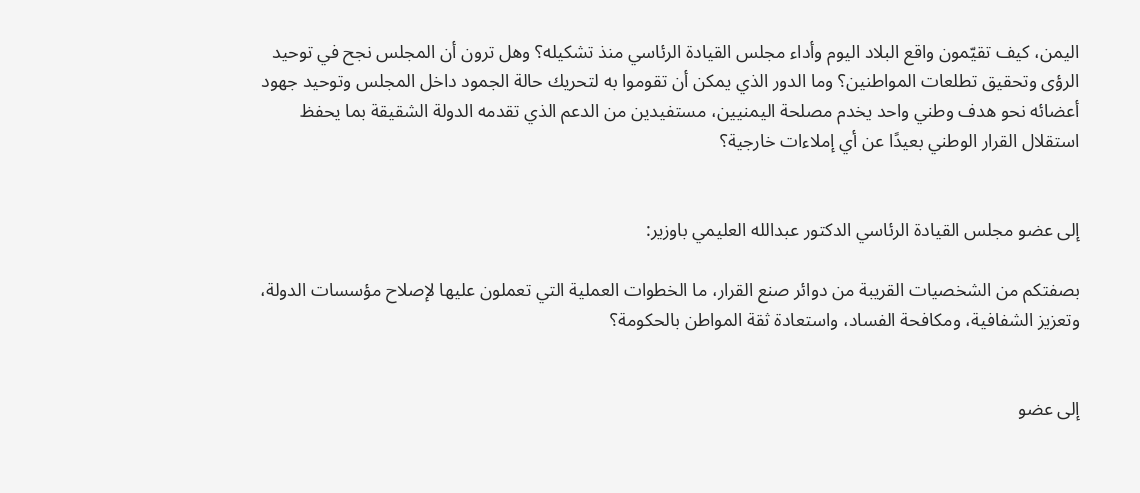اليمن، كيف تقيّمون واقع البلاد اليوم وأداء مجلس القيادة الرئاسي منذ تشكيله؟ وهل ترون أن المجلس نجح في توحيد الرؤى وتحقيق تطلعات المواطنين؟ وما الدور الذي يمكن أن تقوموا به لتحريك حالة الجمود داخل المجلس وتوحيد جهود أعضائه نحو هدف وطني واحد يخدم مصلحة اليمنيين، مستفيدين من الدعم الذي تقدمه الدولة الشقيقة بما يحفظ استقلال القرار الوطني بعيدًا عن أي إملاءات خارجية؟


إلى عضو مجلس القيادة الرئاسي الدكتور عبدالله العليمي باوزير:

بصفتكم من الشخصيات القريبة من دوائر صنع القرار، ما الخطوات العملية التي تعملون عليها لإصلاح مؤسسات الدولة، وتعزيز الشفافية، ومكافحة الفساد، واستعادة ثقة المواطن بالحكومة؟


إلى عضو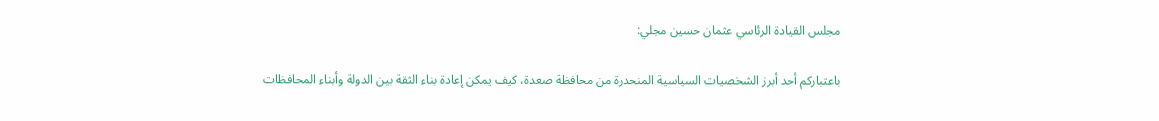مجلس القيادة الرئاسي عثمان حسين مجلي:

باعتباركم أحد أبرز الشخصيات السياسية المنحدرة من محافظة صعدة، كيف يمكن إعادة بناء الثقة بين الدولة وأبناء المحافظات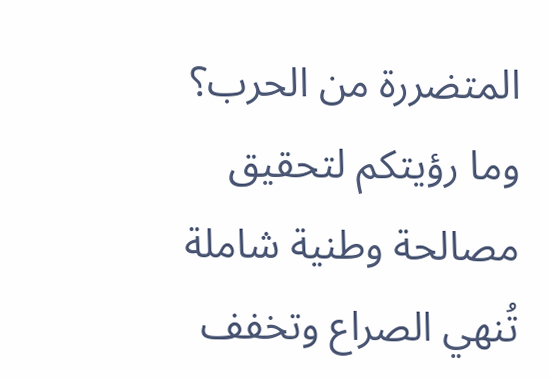المتضررة من الحرب؟ وما رؤيتكم لتحقيق مصالحة وطنية شاملة تُنهي الصراع وتخفف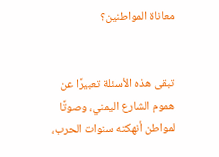معاناة المواطنين؟


تبقى هذه الأسئلة تعبيرًا عن هموم الشارع اليمني، وصوتًا لمواطن أنهكته سنوات الحرب،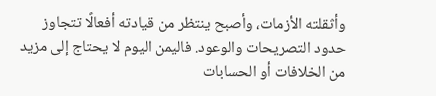وأثقلته الأزمات، وأصبح ينتظر من قيادته أفعالًا تتجاوز حدود التصريحات والوعود. فاليمن اليوم لا يحتاج إلى مزيد من الخلافات أو الحسابات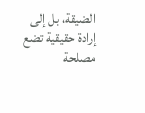الضيقة، بل إلى إرادة حقيقية تضع مصلحة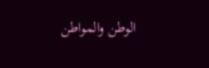الوطن والمواطن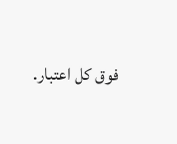فوق كل اعتبار.